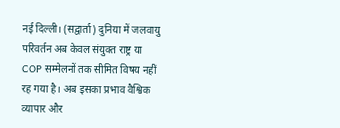नई दिल्ली। (सद्वार्ता) दुनिया में जलवायु परिवर्तन अब केवल संयुक्त राष्ट्र या COP सम्मेलनों तक सीमित विषय नहीं रह गया है। अब इसका प्रभाव वैश्विक व्यापार और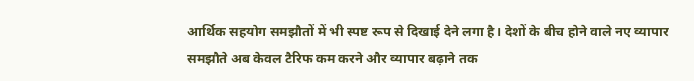आर्थिक सहयोग समझौतों में भी स्पष्ट रूप से दिखाई देने लगा है। देशों के बीच होने वाले नए व्यापार समझौते अब केवल टैरिफ कम करने और व्यापार बढ़ाने तक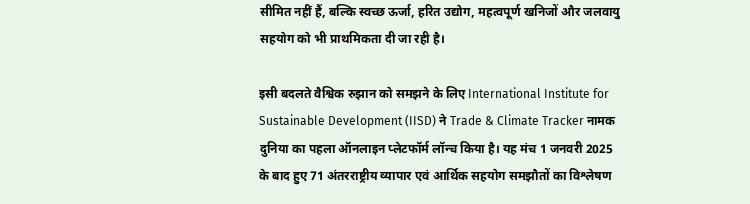सीमित नहीं हैं, बल्कि स्वच्छ ऊर्जा, हरित उद्योग, महत्वपूर्ण खनिजों और जलवायु सहयोग को भी प्राथमिकता दी जा रही है।

इसी बदलते वैश्विक रुझान को समझने के लिए International Institute for Sustainable Development (IISD) ने Trade & Climate Tracker नामक दुनिया का पहला ऑनलाइन प्लेटफॉर्म लॉन्च किया है। यह मंच 1 जनवरी 2025 के बाद हुए 71 अंतरराष्ट्रीय व्यापार एवं आर्थिक सहयोग समझौतों का विश्लेषण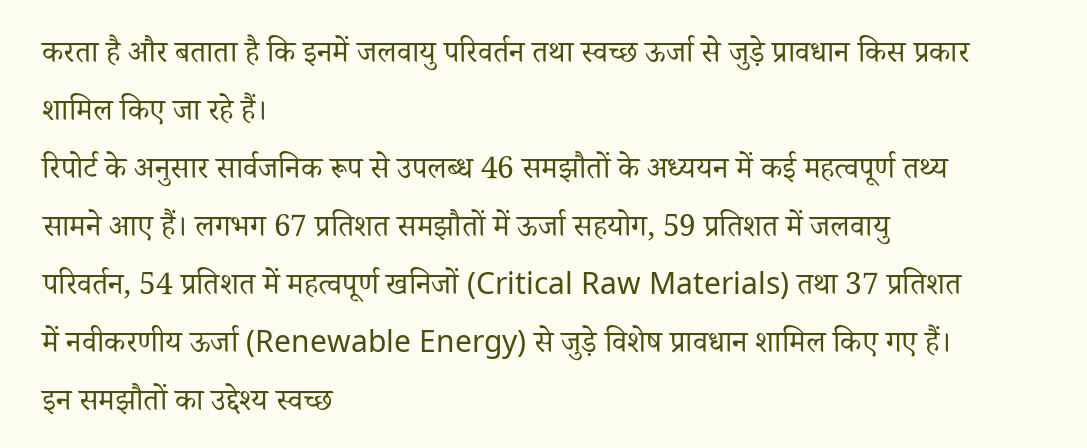करता है और बताता है कि इनमें जलवायु परिवर्तन तथा स्वच्छ ऊर्जा से जुड़े प्रावधान किस प्रकार शामिल किए जा रहे हैं।
रिपोर्ट के अनुसार सार्वजनिक रूप से उपलब्ध 46 समझौतों के अध्ययन में कई महत्वपूर्ण तथ्य सामने आए हैं। लगभग 67 प्रतिशत समझौतों में ऊर्जा सहयोग, 59 प्रतिशत में जलवायु परिवर्तन, 54 प्रतिशत में महत्वपूर्ण खनिजों (Critical Raw Materials) तथा 37 प्रतिशत में नवीकरणीय ऊर्जा (Renewable Energy) से जुड़े विशेष प्रावधान शामिल किए गए हैं। इन समझौतों का उद्देश्य स्वच्छ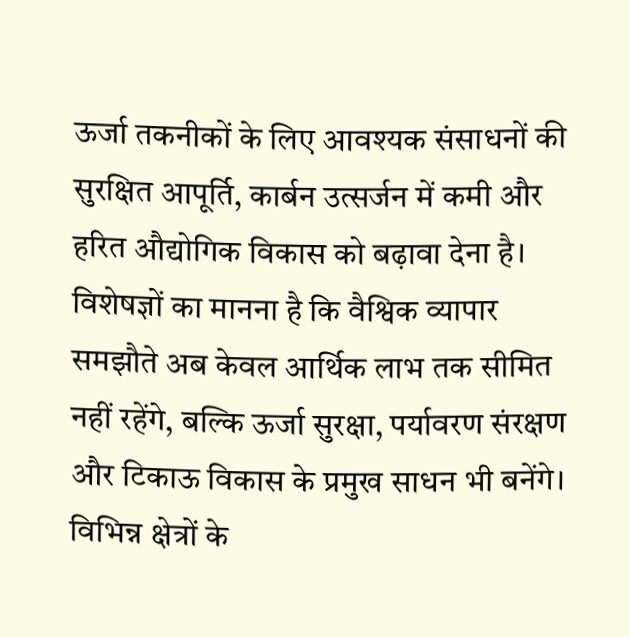ऊर्जा तकनीकों के लिए आवश्यक संसाधनों की सुरक्षित आपूर्ति, कार्बन उत्सर्जन में कमी और हरित औद्योगिक विकास को बढ़ावा देना है।
विशेषज्ञों का मानना है कि वैश्विक व्यापार समझौते अब केवल आर्थिक लाभ तक सीमित नहीं रहेंगे, बल्कि ऊर्जा सुरक्षा, पर्यावरण संरक्षण और टिकाऊ विकास के प्रमुख साधन भी बनेंगे। विभिन्न क्षेत्रों के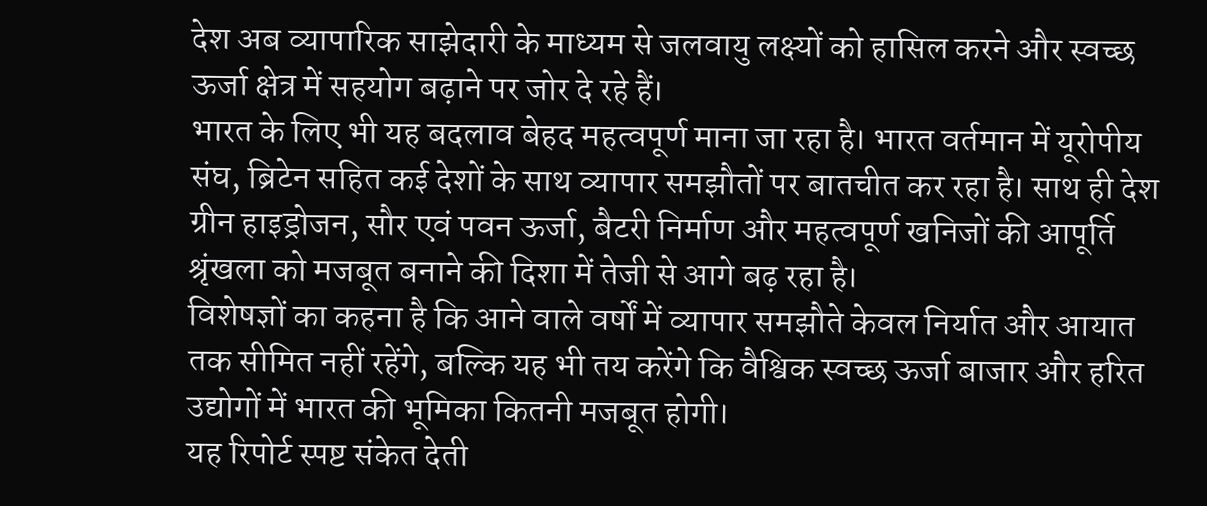देश अब व्यापारिक साझेदारी के माध्यम से जलवायु लक्ष्यों को हासिल करने और स्वच्छ ऊर्जा क्षेत्र में सहयोग बढ़ाने पर जोर दे रहे हैं।
भारत के लिए भी यह बदलाव बेहद महत्वपूर्ण माना जा रहा है। भारत वर्तमान में यूरोपीय संघ, ब्रिटेन सहित कई देशों के साथ व्यापार समझौतों पर बातचीत कर रहा है। साथ ही देश ग्रीन हाइड्रोजन, सौर एवं पवन ऊर्जा, बैटरी निर्माण और महत्वपूर्ण खनिजों की आपूर्ति श्रृंखला को मजबूत बनाने की दिशा में तेजी से आगे बढ़ रहा है।
विशेषज्ञों का कहना है कि आने वाले वर्षों में व्यापार समझौते केवल निर्यात और आयात तक सीमित नहीं रहेंगे, बल्कि यह भी तय करेंगे कि वैश्विक स्वच्छ ऊर्जा बाजार और हरित उद्योगों में भारत की भूमिका कितनी मजबूत होगी।
यह रिपोर्ट स्पष्ट संकेत देती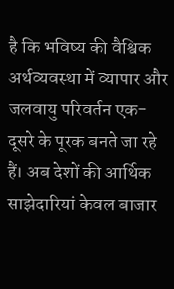है कि भविष्य की वैश्विक अर्थव्यवस्था में व्यापार और जलवायु परिवर्तन एक-दूसरे के पूरक बनते जा रहे हैं। अब देशों की आर्थिक साझेदारियां केवल बाजार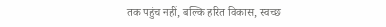तक पहुंच नहीं, बल्कि हरित विकास, स्वच्छ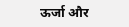ऊर्जा और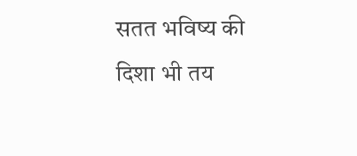सतत भविष्य की दिशा भी तय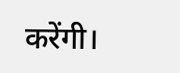करेंगी।